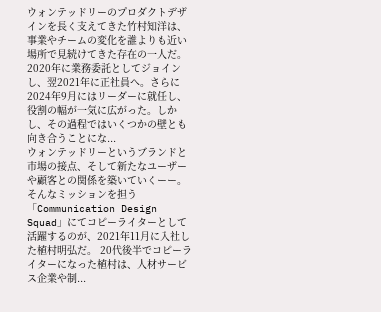ウォンテッドリーのプロダクトデザインを長く支えてきた竹村知洋は、事業やチームの変化を誰よりも近い場所で見続けてきた存在の一人だ。 2020年に業務委託としてジョインし、翌2021年に正社員へ。さらに2024年9月にはリーダーに就任し、役割の幅が一気に広がった。しかし、その過程ではいくつかの壁とも向き合うことにな...
ウォンテッドリーというブランドと市場の接点、そして新たなユーザーや顧客との関係を築いていくーー。そんなミッションを担う「Communication Design Squad」にてコピーライターとして活躍するのが、2021年11月に入社した植村明弘だ。 20代後半でコピーライターになった植村は、人材サービス企業や制...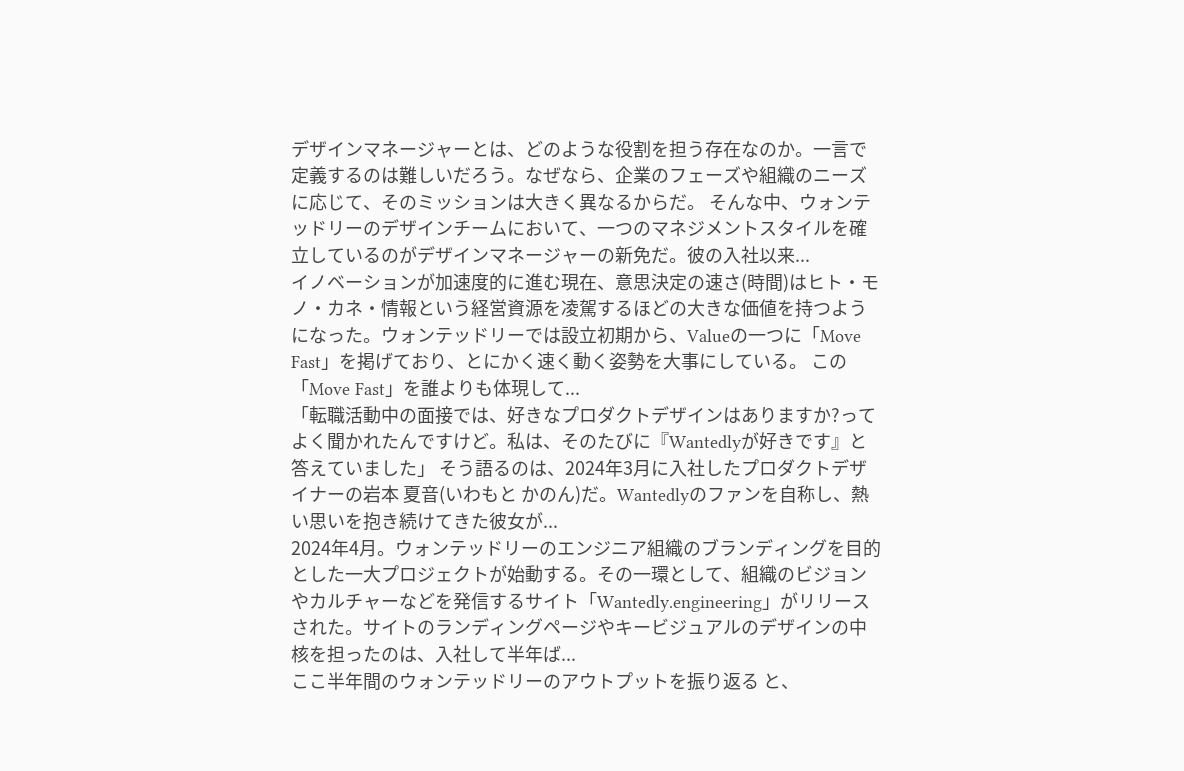デザインマネージャーとは、どのような役割を担う存在なのか。一言で定義するのは難しいだろう。なぜなら、企業のフェーズや組織のニーズに応じて、そのミッションは大きく異なるからだ。 そんな中、ウォンテッドリーのデザインチームにおいて、一つのマネジメントスタイルを確立しているのがデザインマネージャーの新免だ。彼の入社以来...
イノベーションが加速度的に進む現在、意思決定の速さ(時間)はヒト・モノ・カネ・情報という経営資源を凌駕するほどの大きな価値を持つようになった。ウォンテッドリーでは設立初期から、Valueの一つに「Move Fast」を掲げており、とにかく速く動く姿勢を大事にしている。 この「Move Fast」を誰よりも体現して...
「転職活動中の面接では、好きなプロダクトデザインはありますか?ってよく聞かれたんですけど。私は、そのたびに『Wantedlyが好きです』と答えていました」 そう語るのは、2024年3月に入社したプロダクトデザイナーの岩本 夏音(いわもと かのん)だ。Wantedlyのファンを自称し、熱い思いを抱き続けてきた彼女が...
2024年4月。ウォンテッドリーのエンジニア組織のブランディングを目的とした一大プロジェクトが始動する。その一環として、組織のビジョンやカルチャーなどを発信するサイト「Wantedly.engineering」がリリースされた。サイトのランディングページやキービジュアルのデザインの中核を担ったのは、入社して半年ば...
ここ半年間のウォンテッドリーのアウトプットを振り返る と、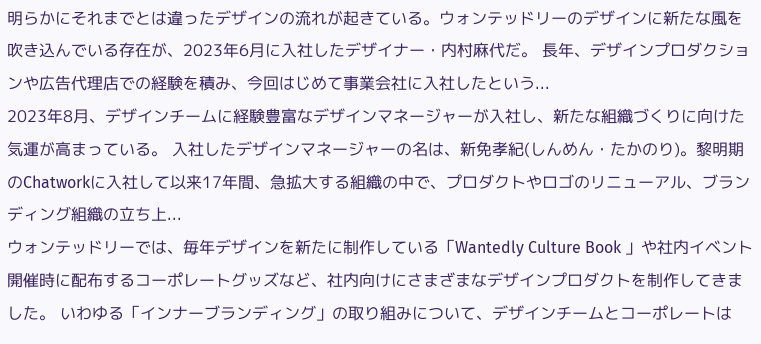明らかにそれまでとは違ったデザインの流れが起きている。ウォンテッドリーのデザインに新たな風を吹き込んでいる存在が、2023年6月に入社したデザイナー・内村麻代だ。 長年、デザインプロダクションや広告代理店での経験を積み、今回はじめて事業会社に入社したという...
2023年8月、デザインチームに経験豊富なデザインマネージャーが入社し、新たな組織づくりに向けた気運が高まっている。 入社したデザインマネージャーの名は、新免孝紀(しんめん・たかのり)。黎明期のChatworkに入社して以来17年間、急拡大する組織の中で、プロダクトやロゴのリニューアル、ブランディング組織の立ち上...
ウォンテッドリーでは、毎年デザインを新たに制作している「Wantedly Culture Book 」や社内イベント開催時に配布するコーポレートグッズなど、社内向けにさまざまなデザインプロダクトを制作してきました。 いわゆる「インナーブランディング」の取り組みについて、デザインチームとコーポレートは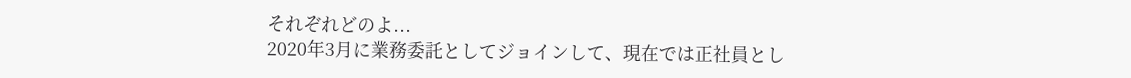それぞれどのよ...
2020年3月に業務委託としてジョインして、現在では正社員とし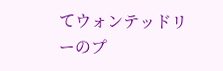てウォンテッドリーのプ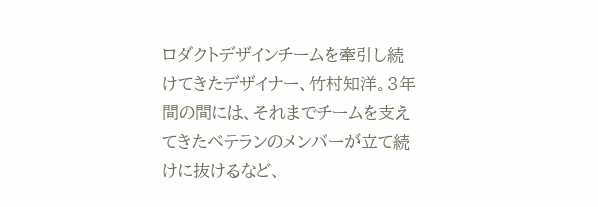ロダクトデザインチームを牽引し続けてきたデザイナー、竹村知洋。3年間の間には、それまでチームを支えてきたベテランのメンバーが立て続けに抜けるなど、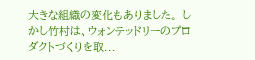大きな組織の変化もありました。 しかし竹村は、ウォンテッドリーのプロダクトづくりを取...